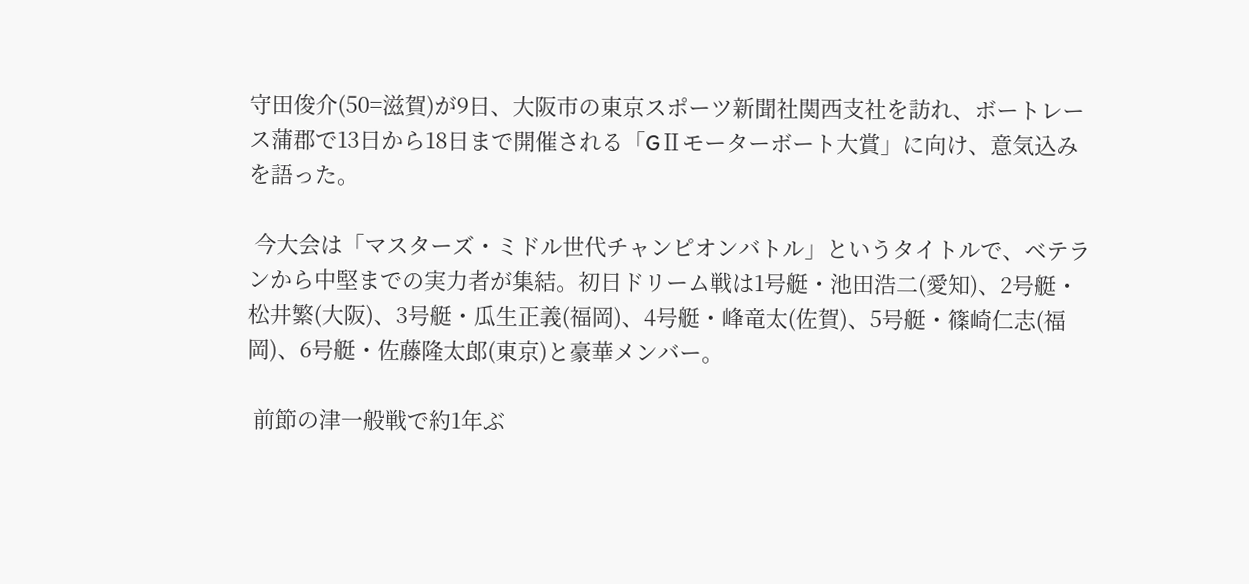守田俊介(50=滋賀)が9日、大阪市の東京スポーツ新聞社関西支社を訪れ、ボートレース蒲郡で13日から18日まで開催される「GⅡモーターボート大賞」に向け、意気込みを語った。

 今大会は「マスターズ・ミドル世代チャンピオンバトル」というタイトルで、ベテランから中堅までの実力者が集結。初日ドリーム戦は1号艇・池田浩二(愛知)、2号艇・松井繁(大阪)、3号艇・瓜生正義(福岡)、4号艇・峰竜太(佐賀)、5号艇・篠崎仁志(福岡)、6号艇・佐藤隆太郎(東京)と豪華メンバー。

 前節の津一般戦で約1年ぶ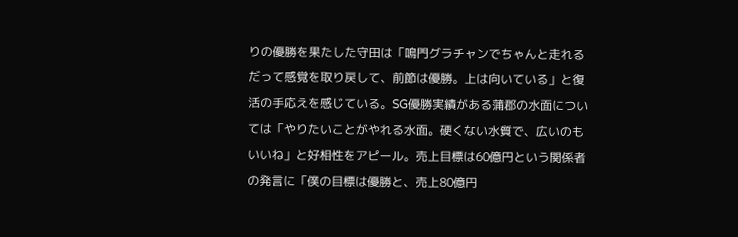りの優勝を果たした守田は「鳴門グラチャンでちゃんと走れるだって感覚を取り戻して、前節は優勝。上は向いている」と復活の手応えを感じている。SG優勝実績がある蒲郡の水面については「やりたいことがやれる水面。硬くない水質で、広いのもいいね」と好相性をアピール。売上目標は60億円という関係者の発言に「僕の目標は優勝と、売上80億円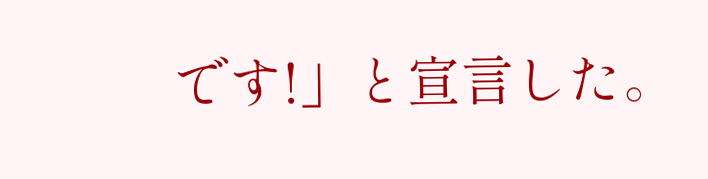です!」と宣言した。